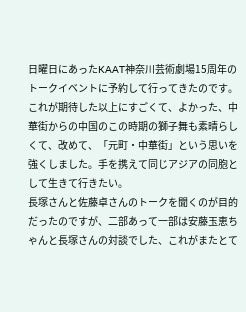日曜日にあったKAAT神奈川芸術劇場15周年のトークイベントに予約して行ってきたのです。これが期待した以上にすごくて、よかった、中華街からの中国のこの時期の獅子舞も素晴らしくて、改めて、「元町・中華街」という思いを強くしました。手を携えて同じアジアの同胞として生きて行きたい。
長塚さんと佐藤卓さんのトークを聞くのが目的だったのですが、二部あって一部は安藤玉恵ちゃんと長塚さんの対談でした、これがまたとて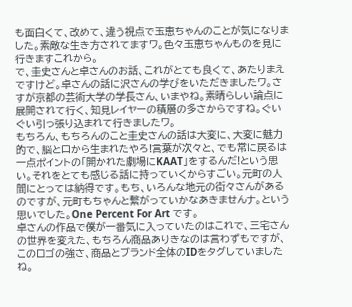も面白くて、改めて、違う視点で玉恵ちゃんのことが気になりました。素敵な生き方されてますワ。色々玉恵ちゃんものを見に行きますこれから。
で、圭史さんと卓さんのお話、これがとても良くて、あたりまえですけど。卓さんの話に沢さんの学びをいただきましたワ。さすが京都の芸術大学の学長さん、いまやね。素晴らしい論点に展開されて行く、知見レイヤーの積層の多さからですね。ぐいぐい引っ張り込まれて行きましたワ。
もちろん、もちろんのこと圭史さんの話は大変に、大変に魅力的で、脳と口から生まれたやろ!言葉が次々と、でも常に戻るは一点ポイントの「開かれた劇場にKAAT」をするんだ!という思い。それをとても感じる話に持っていくからすごい。元町の人間にとっては納得です。もち、いろんな地元の街々さんがあるのですが、元町もちゃんと繋がっていかなあきませんナ。という思いでした。One Percent For Art です。
卓さんの作品で僕が一番気に入っていたのはこれで、三宅さんの世界を変えた、もちろん商品ありきなのは言わずもですが、このロゴの強さ、商品とブランド全体のIDをタグしていましたね。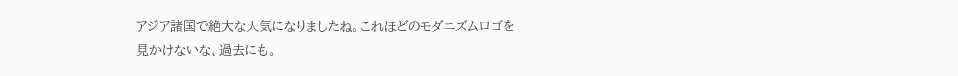アジア諸国で絶大な人気になりましたね。これほどのモダニズムロゴを見かけないな、過去にも。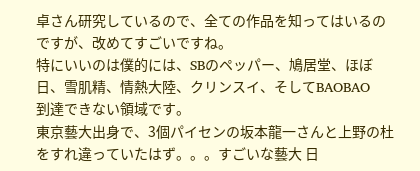卓さん研究しているので、全ての作品を知ってはいるのですが、改めてすごいですね。
特にいいのは僕的には、SBのペッパー、鳩居堂、ほぼ日、雪肌精、情熱大陸、クリンスイ、そしてBAOBAO
到達できない領域です。
東京藝大出身で、3個パイセンの坂本龍一さんと上野の杜をすれ違っていたはず。。。すごいな藝大 日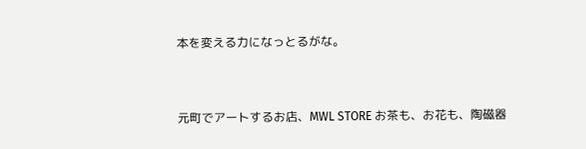本を変える力になっとるがな。



元町でアートするお店、MWL STORE お茶も、お花も、陶磁器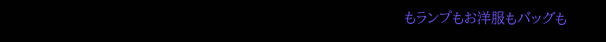もランプもお洋服もバッグも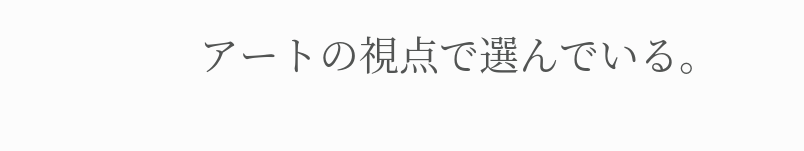アートの視点で選んでいる。